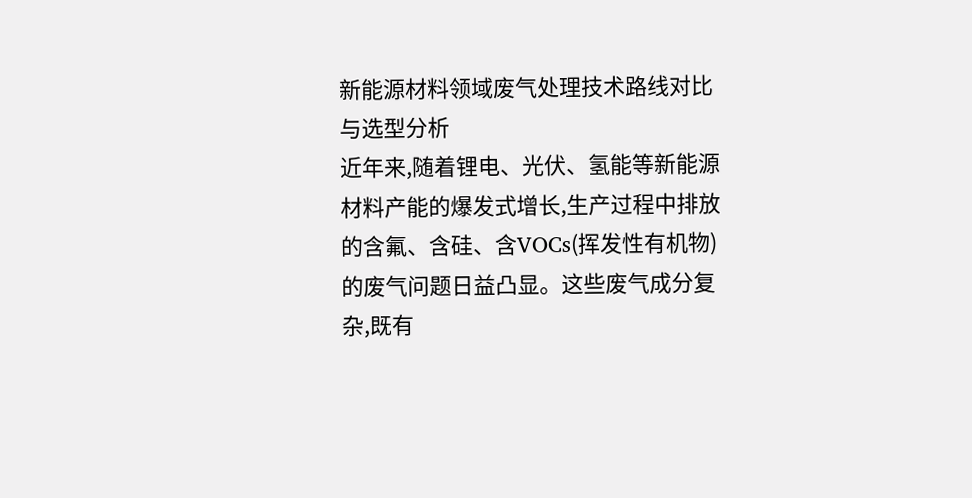新能源材料领域废气处理技术路线对比与选型分析
近年来,随着锂电、光伏、氢能等新能源材料产能的爆发式增长,生产过程中排放的含氟、含硅、含VOCs(挥发性有机物)的废气问题日益凸显。这些废气成分复杂,既有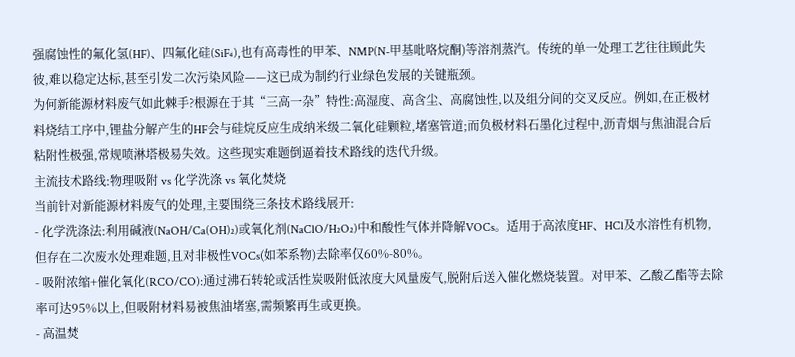强腐蚀性的氟化氢(HF)、四氟化硅(SiF₄),也有高毒性的甲苯、NMP(N-甲基吡咯烷酮)等溶剂蒸汽。传统的单一处理工艺往往顾此失彼,难以稳定达标,甚至引发二次污染风险——这已成为制约行业绿色发展的关键瓶颈。
为何新能源材料废气如此棘手?根源在于其“三高一杂”特性:高湿度、高含尘、高腐蚀性,以及组分间的交叉反应。例如,在正极材料烧结工序中,锂盐分解产生的HF会与硅烷反应生成纳米级二氧化硅颗粒,堵塞管道;而负极材料石墨化过程中,沥青烟与焦油混合后粘附性极强,常规喷淋塔极易失效。这些现实难题倒逼着技术路线的迭代升级。
主流技术路线:物理吸附 vs 化学洗涤 vs 氧化焚烧
当前针对新能源材料废气的处理,主要围绕三条技术路线展开:
- 化学洗涤法:利用碱液(NaOH/Ca(OH)₂)或氧化剂(NaClO/H₂O₂)中和酸性气体并降解VOCs。适用于高浓度HF、HCl及水溶性有机物,但存在二次废水处理难题,且对非极性VOCs(如苯系物)去除率仅60%-80%。
- 吸附浓缩+催化氧化(RCO/CO):通过沸石转轮或活性炭吸附低浓度大风量废气,脱附后送入催化燃烧装置。对甲苯、乙酸乙酯等去除率可达95%以上,但吸附材料易被焦油堵塞,需频繁再生或更换。
- 高温焚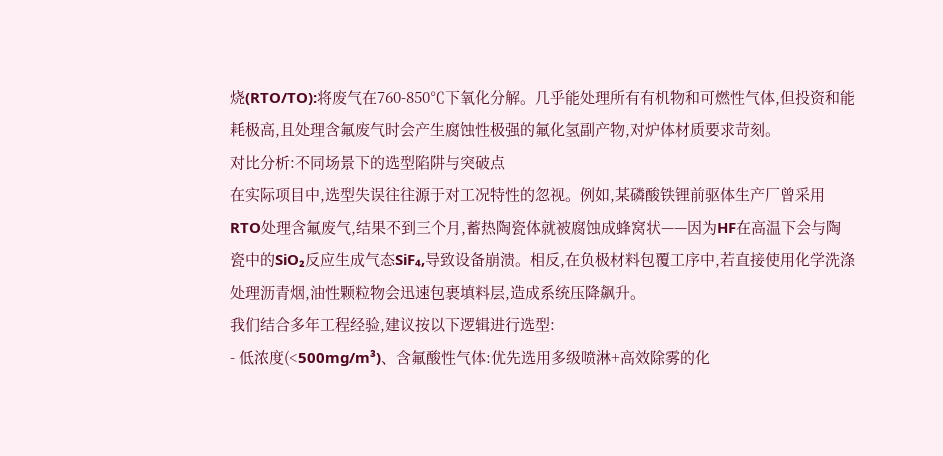烧(RTO/TO):将废气在760-850℃下氧化分解。几乎能处理所有有机物和可燃性气体,但投资和能耗极高,且处理含氟废气时会产生腐蚀性极强的氟化氢副产物,对炉体材质要求苛刻。
对比分析:不同场景下的选型陷阱与突破点
在实际项目中,选型失误往往源于对工况特性的忽视。例如,某磷酸铁锂前驱体生产厂曾采用RTO处理含氟废气,结果不到三个月,蓄热陶瓷体就被腐蚀成蜂窝状——因为HF在高温下会与陶瓷中的SiO₂反应生成气态SiF₄,导致设备崩溃。相反,在负极材料包覆工序中,若直接使用化学洗涤处理沥青烟,油性颗粒物会迅速包裹填料层,造成系统压降飙升。
我们结合多年工程经验,建议按以下逻辑进行选型:
- 低浓度(<500mg/m³)、含氟酸性气体:优先选用多级喷淋+高效除雾的化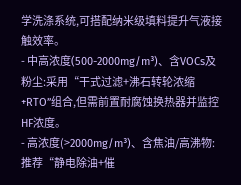学洗涤系统,可搭配纳米级填料提升气液接触效率。
- 中高浓度(500-2000mg/m³)、含VOCs及粉尘:采用“干式过滤+沸石转轮浓缩+RTO”组合,但需前置耐腐蚀换热器并监控HF浓度。
- 高浓度(>2000mg/m³)、含焦油/高沸物:推荐“静电除油+催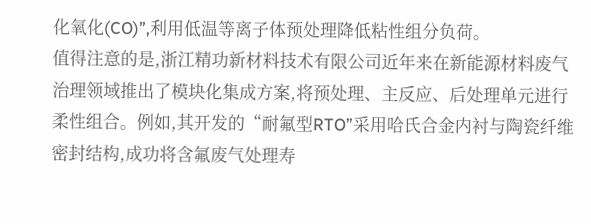化氧化(CO)”,利用低温等离子体预处理降低粘性组分负荷。
值得注意的是,浙江精功新材料技术有限公司近年来在新能源材料废气治理领域推出了模块化集成方案,将预处理、主反应、后处理单元进行柔性组合。例如,其开发的“耐氟型RTO”采用哈氏合金内衬与陶瓷纤维密封结构,成功将含氟废气处理寿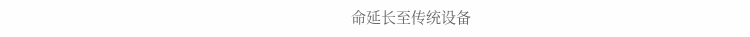命延长至传统设备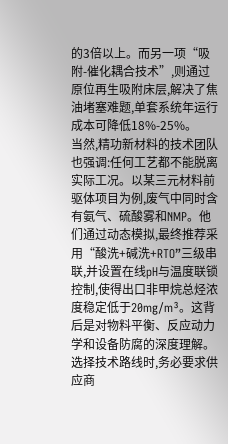的3倍以上。而另一项“吸附-催化耦合技术”,则通过原位再生吸附床层,解决了焦油堵塞难题,单套系统年运行成本可降低18%-25%。
当然,精功新材料的技术团队也强调:任何工艺都不能脱离实际工况。以某三元材料前驱体项目为例,废气中同时含有氨气、硫酸雾和NMP。他们通过动态模拟,最终推荐采用“酸洗+碱洗+RTO”三级串联,并设置在线pH与温度联锁控制,使得出口非甲烷总烃浓度稳定低于20mg/m³。这背后是对物料平衡、反应动力学和设备防腐的深度理解。
选择技术路线时,务必要求供应商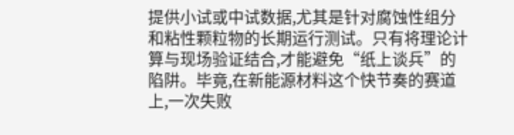提供小试或中试数据,尤其是针对腐蚀性组分和粘性颗粒物的长期运行测试。只有将理论计算与现场验证结合,才能避免“纸上谈兵”的陷阱。毕竟,在新能源材料这个快节奏的赛道上,一次失败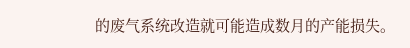的废气系统改造就可能造成数月的产能损失。